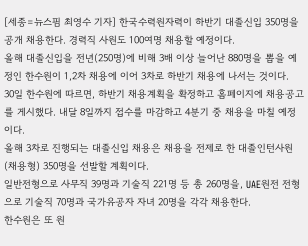[세종=뉴스핌 최영수 기자] 한국수력원자력이 하반기 대졸신입 350명을 공개 채용한다. 경력직 사원도 100여명 채용할 예정이다.
올해 대졸신입을 전년(250명)에 비해 3배 이상 늘어난 880명을 뽑을 예정인 한수원이 1,2차 채용에 이어 3차로 하반기 채용에 나서는 것이다.
30일 한수원에 따르면, 하반기 채용계획을 확정하고 홈페이지에 채용공고를 게시했다. 내달 8일까지 접수를 마감하고 4분기 중 채용을 마칠 예정이다.
올해 3차로 진행되는 대졸신입 채용은 채용을 전제로 한 대졸인턴사원(채용형) 350명을 선발할 계획이다.
일반전형으로 사무직 39명과 기술직 221명 등 총 260명을, UAE원전 전형으로 기술직 70명과 국가유공자 자녀 20명을 각각 채용한다.
한수원은 또 원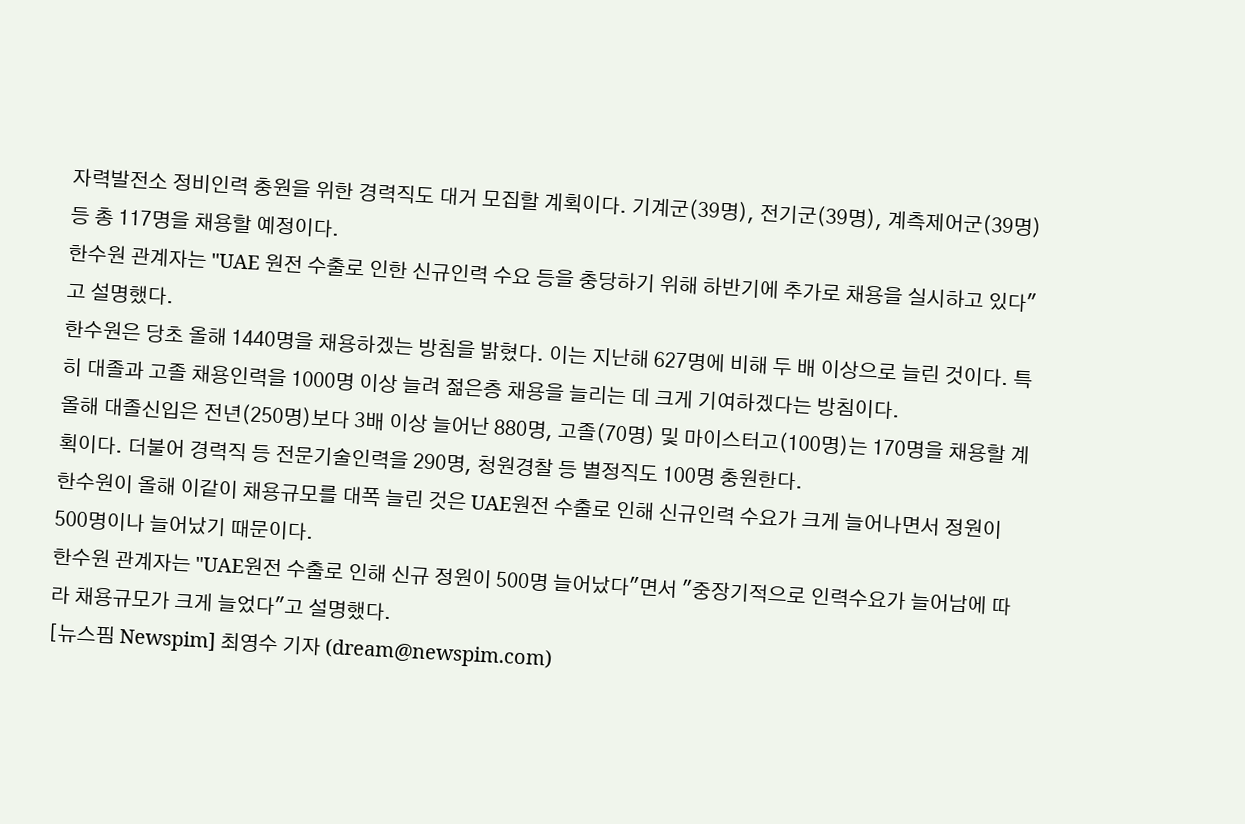자력발전소 정비인력 충원을 위한 경력직도 대거 모집할 계획이다. 기계군(39명), 전기군(39명), 계측제어군(39명) 등 총 117명을 채용할 예정이다.
한수원 관계자는 "UAE 원전 수출로 인한 신규인력 수요 등을 충당하기 위해 하반기에 추가로 채용을 실시하고 있다"고 설명했다.
한수원은 당초 올해 1440명을 채용하겠는 방침을 밝혔다. 이는 지난해 627명에 비해 두 배 이상으로 늘린 것이다. 특히 대졸과 고졸 채용인력을 1000명 이상 늘려 젊은층 채용을 늘리는 데 크게 기여하겠다는 방침이다.
올해 대졸신입은 전년(250명)보다 3배 이상 늘어난 880명, 고졸(70명) 및 마이스터고(100명)는 170명을 채용할 계획이다. 더불어 경력직 등 전문기술인력을 290명, 청원경찰 등 별정직도 100명 충원한다.
한수원이 올해 이같이 채용규모를 대폭 늘린 것은 UAE원전 수출로 인해 신규인력 수요가 크게 늘어나면서 정원이 500명이나 늘어났기 때문이다.
한수원 관계자는 "UAE원전 수출로 인해 신규 정원이 500명 늘어났다"면서 "중장기적으로 인력수요가 늘어남에 따라 채용규모가 크게 늘었다"고 설명했다.
[뉴스핌 Newspim] 최영수 기자 (dream@newspim.com)